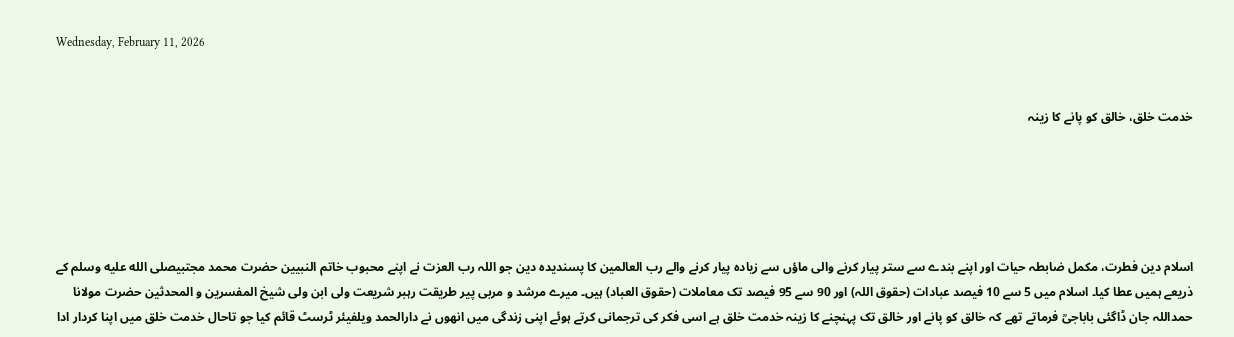Wednesday, February 11, 2026


خدمت خلق، خالق کو پانے کا زینہ





اسلام دین فطرت، مکمل ضابطہ حیات اور اپنے بندے سے ستر پیار کرنے والی ماؤں سے زیادہ پیار کرنے والے رب العالمین کا پسندیدہ دین جو اللہ رب العزت نے اپنے محبوب خاتم النبیین حضرت محمد مجتبیصلى الله عليه وسلم کے ذریعے ہمیں عطا کیا۔ اسلام میں 5 سے 10 فیصد عبادات (حقوق اللہ) اور 90 سے 95 فیصد تک معاملات (حقوق العباد) ہیں۔ میرے مرشد و مربی پیر طریقت رہبر شریعت ولی ابن ولی شیخ المفسرین و المحدثین حضرت مولانا حمداللہ جان ڈاگئی باباجیؒ فرماتے تھے کہ خالق کو پانے اور خالق تک پہنچنے کا زینہ خدمت خلق ہے اسی فکر کی ترجمانی کرتے ہوئے اپنی زندگی میں انھوں نے دارالحمد ویلفیئر ٹرسٹ قائم کیا جو تاحال خدمت خلق میں اپنا کردار ادا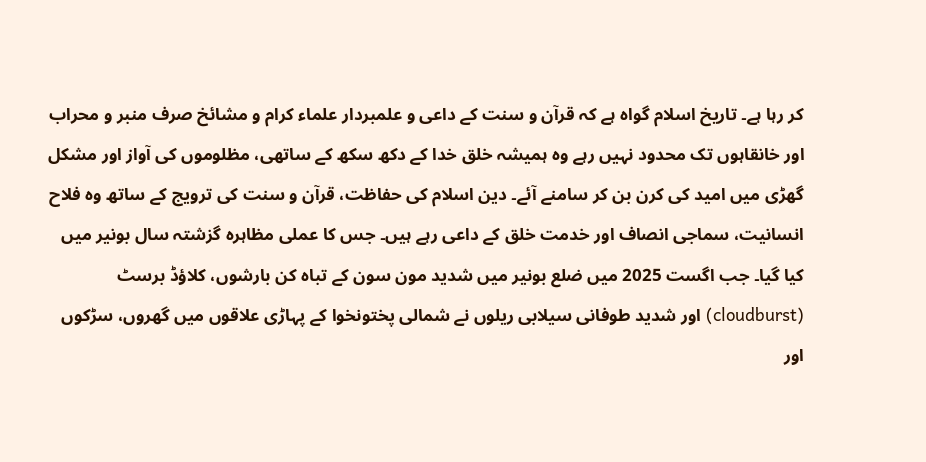کر رہا ہے۔ تاریخ اسلام گواہ ہے کہ قرآن و سنت کے داعی و علمبردار علماء کرام و مشائخ صرف منبر و محراب اور خانقاہوں تک محدود نہیں رہے وہ ہمیشہ خلق خدا کے دکھ سکھ کے ساتھی، مظلوموں کی آواز اور مشکل گھڑی میں امید کی کرن بن کر سامنے آئے۔ دین اسلام کی حفاظت، قرآن و سنت کی ترویج کے ساتھ وہ فلاح انسانیت، سماجی انصاف اور خدمت خلق کے داعی رہے ہیں۔ جس کا عملی مظاہرہ گزشتہ سال بونیر میں کیا گیا۔ جب اگست 2025 میں ضلع بونیر میں شدید مون سون کے تباہ کن بارشوں، کلاؤڈ برسٹ (cloudburst) اور شدید طوفانی سیلابی ریلوں نے شمالی پختونخوا کے پہاڑی علاقوں میں گھروں، سڑکوں اور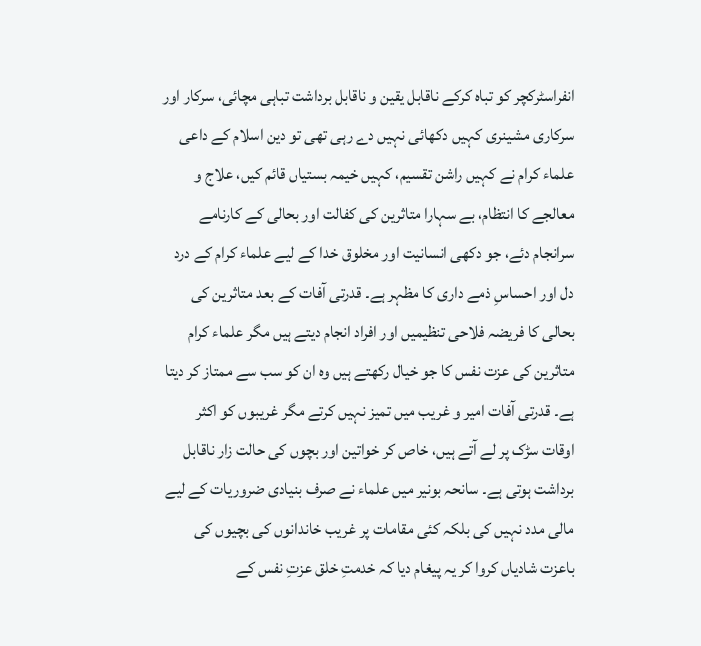انفراسٹرکچر کو تباہ کرکے ناقابل یقین و ناقابل برداشت تباہی مچائی، سرکار اور سرکاری مشینری کہیں دکھائی نہیں دے رہی تھی تو دین اسلام کے داعی علماء کرام نے کہیں راشن تقسیم، کہیں خیمہ بستیاں قائم کیں، علاج و معالجے کا انتظام، بے سہارا متاثرین کی کفالت اور بحالی کے کارنامے سرانجام دئے، جو دکھی انسانیت اور مخلوق خدا کے لیے علماء کرام کے درد دل اور احساسِ ذمے داری کا مظہر ہے۔ قدرتی آفات کے بعد متاثرین کی بحالی کا فریضہ فلاحی تنظیمیں اور افراد انجام دیتے ہیں مگر علماء کرام متاثرین کی عزت نفس کا جو خیال رکھتے ہیں وہ ان کو سب سے ممتاز کر دیتا ہے۔ قدرتی آفات امیر و غریب میں تمیز نہیں کرتے مگر غریبوں کو اکثر اوقات سڑک پر لے آتے ہیں، خاص کر خواتین اور بچوں کی حالت زار ناقابل برداشت ہوتی ہے۔ سانحہ بونیر میں علماء نے صرف بنیادی ضروریات کے لیے مالی مدد نہیں کی بلکہ کئی مقامات پر غریب خاندانوں کی بچیوں کی باعزت شادیاں کروا کر یہ پیغام دیا کہ خدمتِ خلق عزتِ نفس کے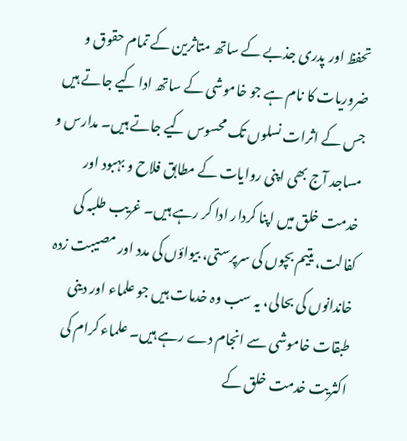تحفظ اور پدری جذبے کے ساتھ متاثرین کے تمام حقوق و ضروریات کا نام ہے جو خاموشی کے ساتھ ادا کیے جاتے ہیں جس کے اثرات نسلوں تک محسوس کیے جاتے ہیں۔ مدارس و مساجد آج بھی اپنی روایات کے مطابق فلاح و بہبود اور خدمت خلق میں اپنا کردار ادا کر رہے ہیں۔ غریب طلبہ کی کفالت، یتیم بچوں کی سرپرستی، بیواؤں کی مدد اور مصیبت زدہ خاندانوں کی بحالی، یہ سب وہ خدمات ہیں جو علماء اور دینی طبقات خاموشی سے انجام دے رہے ہیں۔ علماء کرام کی اکثریت خدمت خلق کے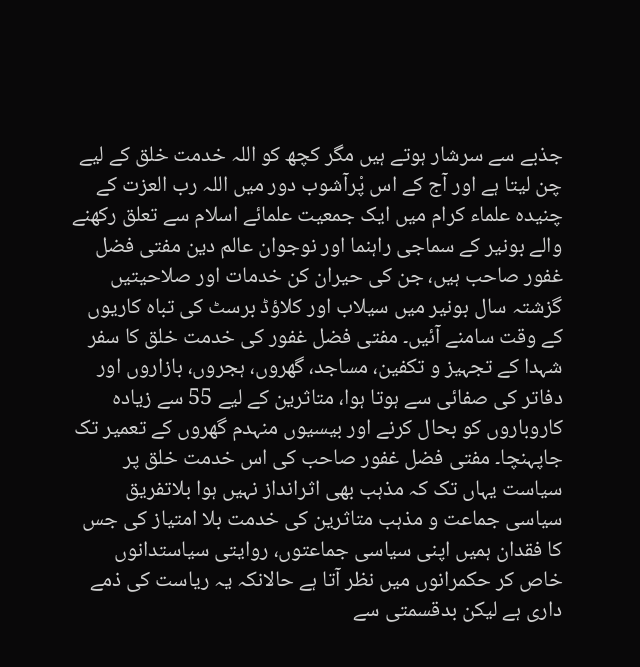جذبے سے سرشار ہوتے ہیں مگر کچھ کو اللہ خدمت خلق کے لیے چن لیتا ہے اور آج کے اس پْرآشوب دور میں اللہ رب العزت کے چنیدہ علماء کرام میں ایک جمعیت علمائے اسلام سے تعلق رکھنے والے بونیر کے سماجی راہنما اور نوجوان عالم دین مفتی فضل غفور صاحب ہیں، جن کی حیران کن خدمات اور صلاحیتیں گزشتہ سال بونیر میں سیلاب اور کلاؤڈ برسٹ کی تباہ کاریوں کے وقت سامنے آئیں۔ مفتی فضل غفور کی خدمت خلق کا سفر شہدا کے تجہیز و تکفین، مساجد، گھروں، ہجروں، بازاروں اور دفاتر کی صفائی سے ہوتا ہوا، متاثرین کے لیے 55 سے زیادہ کاروباروں کو بحال کرنے اور بیسیوں منہدم گھروں کے تعمیر تک جاپہنچا۔ مفتی فضل غفور صاحب کی اس خدمت خلق پر سیاست یہاں تک کہ مذہب بھی اثرانداز نہیں ہوا بلاتفریق سیاسی جماعت و مذہب متاثرین کی خدمت بلا امتیاز کی جس کا فقدان ہمیں اپنی سیاسی جماعتوں، روایتی سیاستدانوں خاص کر حکمرانوں میں نظر آتا ہے حالانکہ یہ ریاست کی ذمے داری ہے لیکن بدقسمتی سے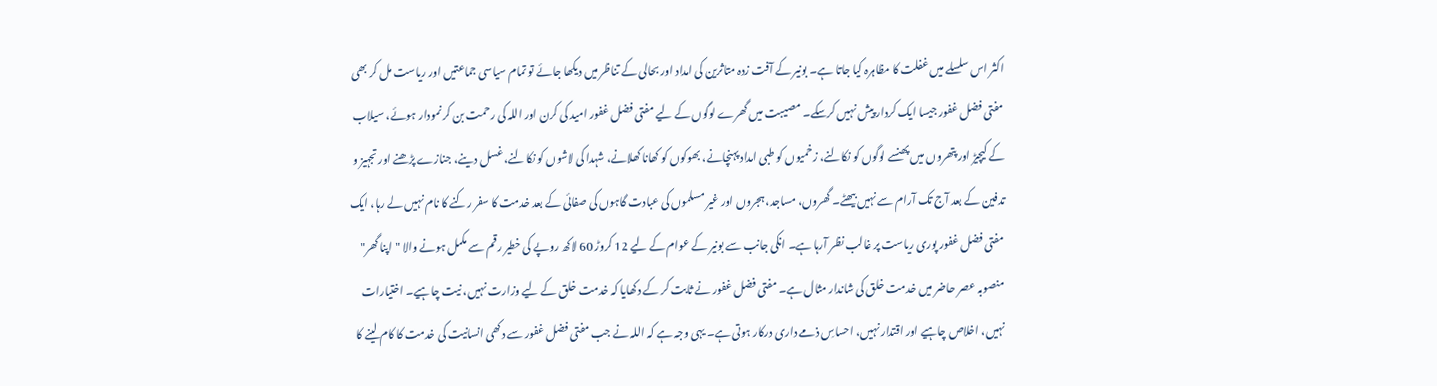اکثر اس سلسلے میں غفلت کا مظاہرہ کیا جاتا ہے۔ بونیر کے آفت زدہ متاثرین کی امداد اور بحالی کے تناظر میں دیکھا جائے تو تمام سیاسی جماعتیں اور ریاست مل کر بھی مفتی فضل غفور جیسا ایک کردار پیش نہیں کرسکے۔ مصیبت میں گھرے لوگوں کے لیے مفتی فضل غفور امید کی کرن اور اللہ کی رحمت بن کر نمودار ہوئے، سیلاب کے کیچیڑ اور پتھروں میں پھنسے لوگوں کو نکالنے، زخمیوں کو طبی امداد پہنچانے، بھوکوں کو کھانا کھلانے، شہدا کی لاشوں کو نکالنے، غسل دینے، جنازے پڑھنے اور تجہیز و تدفین کے بعد آج تک آرام سے نہیں بیھٹے۔ گھروں، مساجد، ہجروں اور غیر مسلموں کی عبادت گاہوں کی صفائی کے بعد خدمت کا سفر رکنے کا نام نہیں لے رہا، ایک مفتی فضل غفور پوری ریاست پر غالب نظر آرہا ہے۔ انکی جانب سے بونیر کے عوام کے لیے 12 کروڑ 60 لاکھ روپے کی خطیر رقم سے مکمل ہونے والا "اپنا گھر" منصوبہ عصر حاضر میں خدمت خلق کی شاندار مثال ہے۔ مفتی فضل غفور نے ثابت کر کے دکھایا کہ خدمت خلق کے لیے وزارت نہیں، نیت چاہیے۔ اختیارات نہیں، اخلاص چاہیے اور اقتدار نہیں، احساسِ ذمے داری درکار ہوتی ہے۔ یہی وجہ ہے کہ اللہ نے جب مفتی فضل غفور سے دکھی انسانیت کی خدمت کا کام لینے کا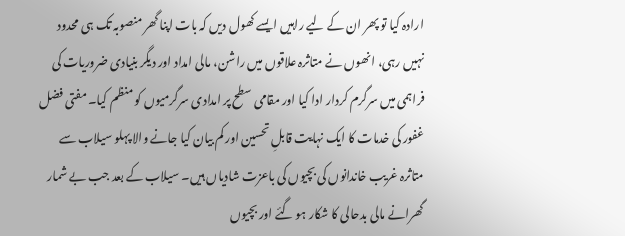ارادہ کیا تو پھر ان کے لیے راہیں ایسے کھول دیں کہ بات اپنا گھر منصوبہ تک ہی محدود نہیں رہی، انھوں نے متاثرہ علاقوں میں راشن، مالی امداد اور دیگر بنیادی ضروریات کی فراہمی میں سرگرم کردار ادا کیا اور مقامی سطح پر امدادی سرگرمیوں کو منظم کیا۔ مفتی فضل غفور کی خدمات کا ایک نہایت قابلِ تحسین اور کم بیان کیا جانے والا پہلو سیلاب سے متاثرہ غریب خاندانوں کی بچیوں کی باعزت شادیاں ہیں۔ سیلاب کے بعد جب بے شمار گھرانے مالی بدحالی کا شکار ہو گئے اور بچیوں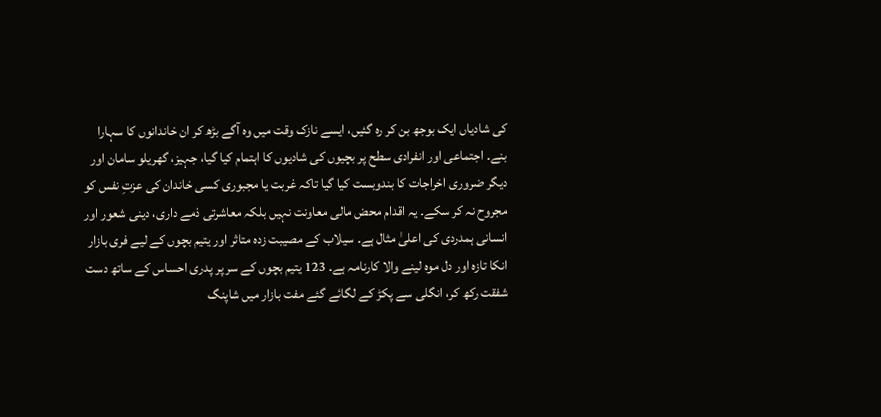کی شادیاں ایک بوجھ بن کر رہ گئیں، ایسے نازک وقت میں وہ آگے بڑھ کر ان خاندانوں کا سہارا بنے۔ اجتماعی اور انفرادی سطح پر بچیوں کی شادیوں کا اہتمام کیا گیا، جہیز، گھریلو سامان اور دیگر ضروری اخراجات کا بندوبست کیا گیا تاکہ غربت یا مجبوری کسی خاندان کی عزتِ نفس کو مجروح نہ کر سکے۔ یہ اقدام محض مالی معاونت نہیں بلکہ معاشرتی ذمے داری، دینی شعور اور انسانی ہمدردی کی اعلیٰ مثال ہے۔ سیلاب کے مصیبت زدہ متاثر اور یتیم بچوں کے لیے فری بازار انکا تازہ اور دل موہ لینے والا کارنامہ ہے۔ 123 یتیم بچوں کے سر پر پدری احساس کے ساتھ دست شفقت رکھ کر، انگلی سے پکڑ کے لگائے گئے مفت بازار میں شاپنگ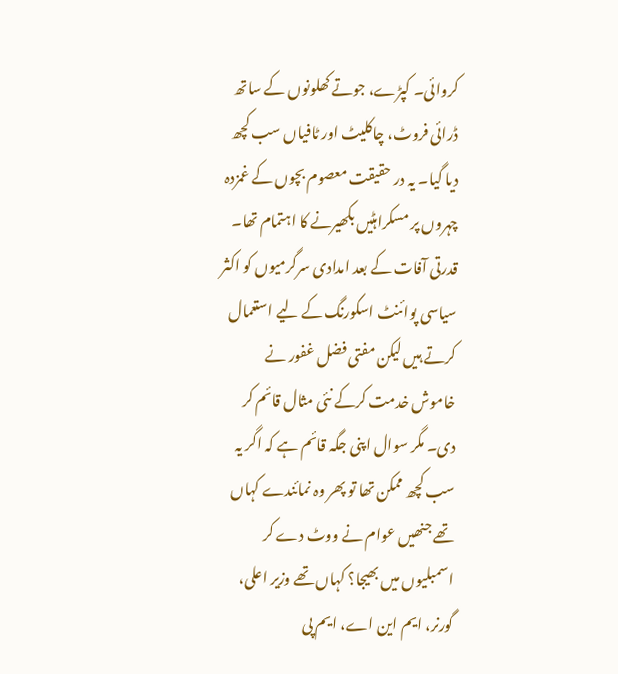کروائی۔ کپڑے، جوتے کھلونوں کے ساتھ ڈرائی فروٹ، چاکلیٹ اور ٹافیاں سب کچھ دیا گیا۔ یہ در حقیقت معصوم بچوں کے غمزدہ چہروں پر مسکراہٹیں بکھیرنے کا اہتمام تھا۔ قدرتی آفات کے بعد امدادی سرگرمیوں کو اکثر سیاسی پوائنٹ اسکورنگ کے لیے استعمال کرتے ہیں لیکن مفتی فضل غفور نے خاموش خدمت کرکے نئی مثال قائم کر دی۔ مگر سوال اپنی جگہ قائم ہے کہ اگر یہ سب کچھ ممکن تھا تو پھر وہ نمائندے کہاں تھے جنھیں عوام نے ووٹ دے کر اسمبلیوں میں بھیجا؟ کہاں تھے وزیر اعلی، گورنر، ایم این اے، ایم پی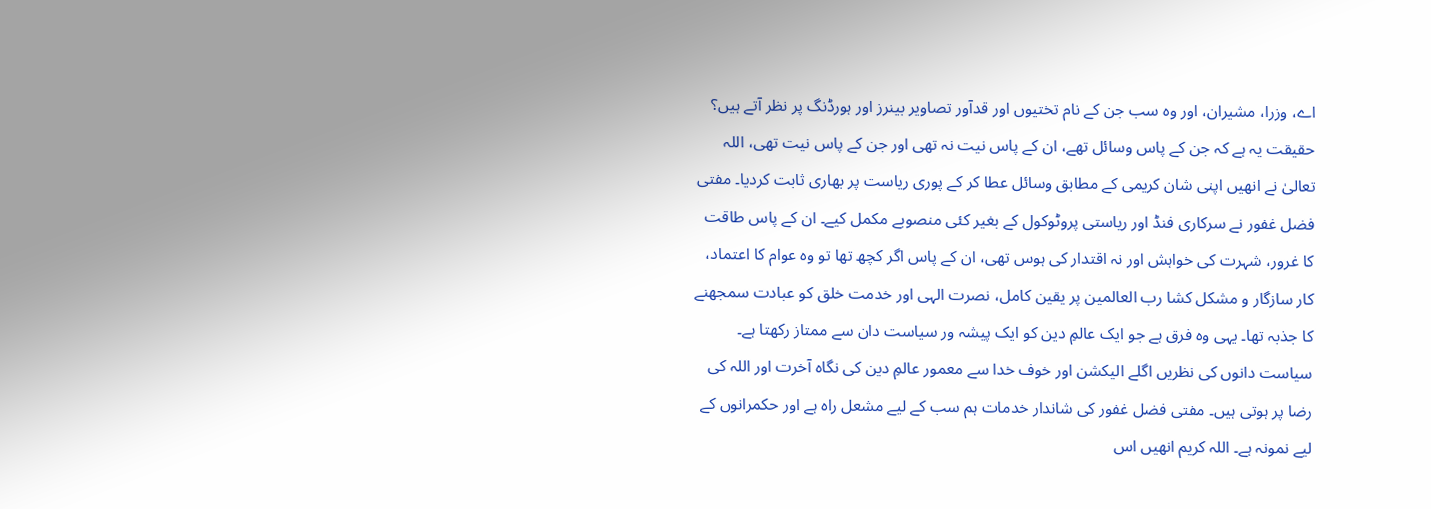اے، وزرا، مشیران، اور وہ سب جن کے نام تختیوں اور قدآور تصاویر بینرز اور ہورڈنگ پر نظر آتے ہیں؟ حقیقت یہ ہے کہ جن کے پاس وسائل تھے، ان کے پاس نیت نہ تھی اور جن کے پاس نیت تھی، اللہ تعالیٰ نے انھیں اپنی شان کریمی کے مطابق وسائل عطا کر کے پوری ریاست پر بھاری ثابت کردیا۔ مفتی فضل غفور نے سرکاری فنڈ اور ریاستی پروٹوکول کے بغیر کئی منصوبے مکمل کیے۔ ان کے پاس طاقت کا غرور، شہرت کی خواہش اور نہ اقتدار کی ہوس تھی، ان کے پاس اگر کچھ تھا تو وہ عوام کا اعتماد، کار سازگار و مشکل کشا رب العالمین پر یقین کامل، نصرت الہی اور خدمت خلق کو عبادت سمجھنے کا جذبہ تھا۔ یہی وہ فرق ہے جو ایک عالمِ دین کو ایک پیشہ ور سیاست دان سے ممتاز رکھتا ہے۔ سیاست دانوں کی نظریں اگلے الیکشن اور خوف خدا سے معمور عالمِ دین کی نگاہ آخرت اور اللہ کی رضا پر ہوتی ہیں۔ مفتی فضل غفور کی شاندار خدمات ہم سب کے لیے مشعل راہ ہے اور حکمرانوں کے لیے نمونہ ہے۔ اللہ کریم انھیں اس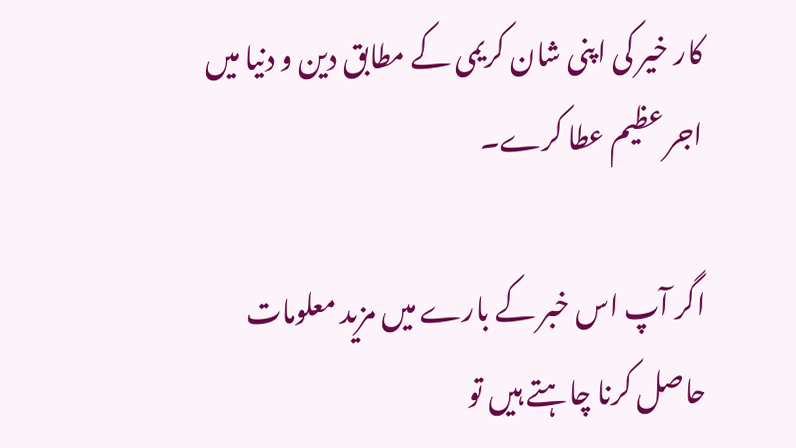کار خیر کی اپنی شان کریمی کے مطابق دین و دنیا میں اجر عظیم عطا کرے۔

اگر آپ اس خبر کے بارے میں مزید معلومات حاصل کرنا چاہتے ہیں تو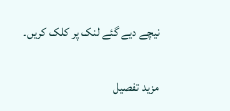نیچے دیے گئے لنک پر کلک کریں۔

مزید تفصیل